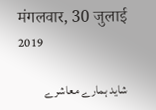मंगलवार, 30 जुलाई 2019

شاید ہمارے معاشرے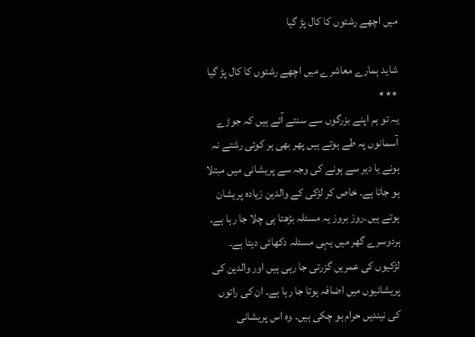میں اچھے رشتوں کا کال پڑ گیا

شاید ہمارے معاشرے میں اچھے رشتوں کا کال پڑ گیا
٭٭٭
یہ تو ہم اپنے بزرگوں سے سنتے آئے ہیں کہ جوڑے آسمانوں پہ طے ہوتے ہیں پھر بھی ہر کوئی رشتے نہ ہونے یا دیر سے ہونے کی وجہ سے پریشانی میں مبتلا ہو جاتا ہے۔ خاص کر لڑکی کے والدین زیادہ پریشان ہوتے ہیں۔روز بروز یہ مسئلہ بڑھتا ہی چلا جا رہا ہے۔ ہردوسرے گھر میں یہی مسئلہ دکھائی دیتا ہے۔ لڑکیوں کی عمریں گزرتی جا رہی ہیں اور والدین کی پریشانیوں میں اضافہ ہوتا جا رہا ہے۔ ان کی راتوں کی نیندیں حرام ہو چکی ہیں۔ وہ اس پریشانی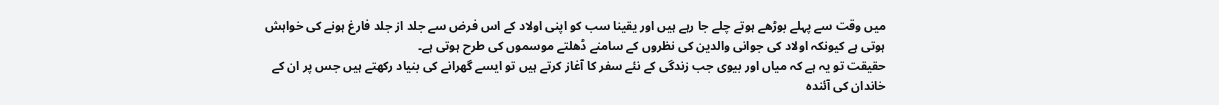میں وقت سے پہلے بوڑھے ہوتے چلے جا رہے ہیں اور یقینا سب کو اپنی اولاد کے اس فرض سے جلد از جلد فارغ ہونے کی خواہش ہوتی ہے کیونکہ اولاد کی جوانی والدین کی نظروں کے سامنے ڈھلتے موسموں کی طرح ہوتی ہے۔
حقیقت تو یہ ہے کہ میاں اور بیوی جب زندگی کے نئے سفر کا آغاز کرتے ہیں تو ایسے گھرانے کی بنیاد رکھتے ہیں جس پر ان کے خاندان کی آئندہ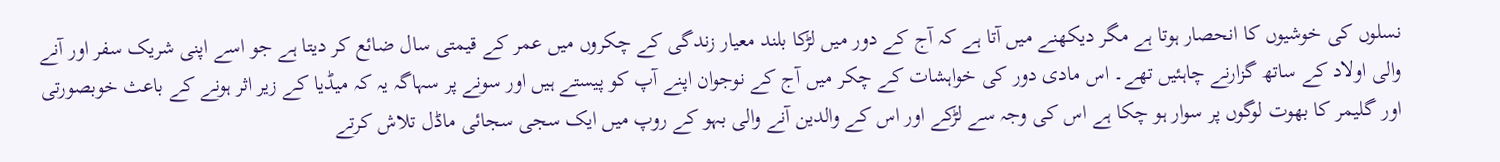نسلوں کی خوشیوں کا انحصار ہوتا ہے مگر دیکھنے میں آتا ہے کہ آج کے دور میں لڑکا بلند معیار زندگی کے چکروں میں عمر کے قیمتی سال ضائع کر دیتا ہے جو اسے اپنی شریک سفر اور آنے والی اولاد کے ساتھ گزارنے چاہئیں تھے۔ اس مادی دور کی خواہشات کے چکر میں آج کے نوجوان اپنے آپ کو پیستے ہیں اور سونے پر سہاگہ یہ کہ میڈیا کے زیر اثر ہونے کے باعث خوبصورتی اور گلیمر کا بھوت لوگوں پر سوار ہو چکا ہے اس کی وجہ سے لڑکے اور اس کے والدین آنے والی بہو کے روپ میں ایک سجی سجائی ماڈل تلاش کرتے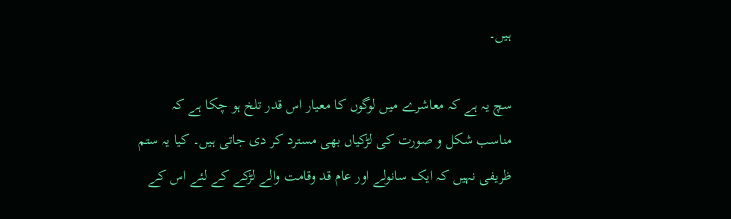ہیں۔

سچ یہ ہے کہ معاشرے میں لوگوں کا معیار اس قدر تلخ ہو چکا ہے کہ مناسب شکل و صورت کی لڑکیاں بھی مسترد کر دی جاتی ہیں۔ کیا یہ ستم ظریفی نہیں کہ ایک سانولے اور عام قد وقامت والے لڑکے کے لئے اس کے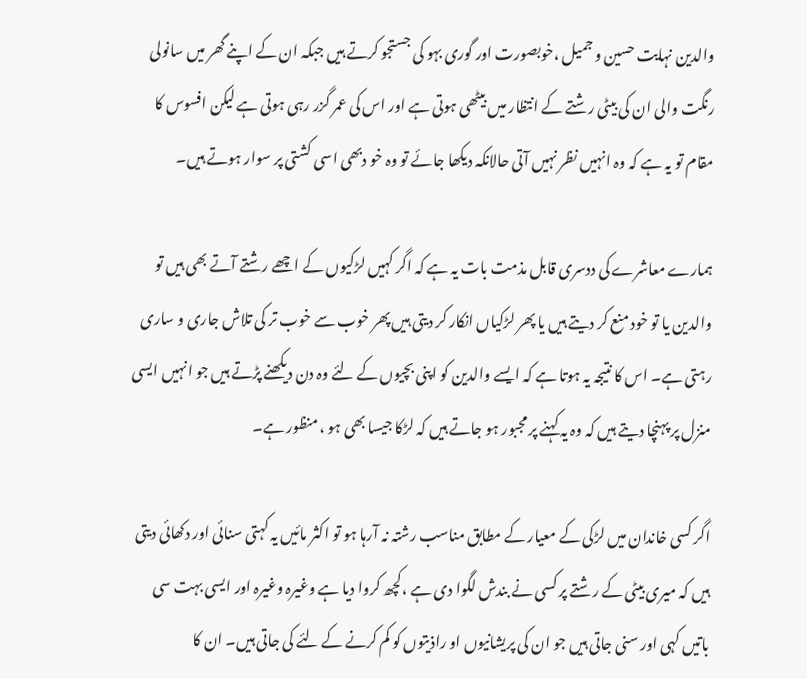والدین نہایت حسین و جمیل ،خوبصورت اور گوری بہو کی جستجو کرتے ہیں جبکہ ان کے اپنے گھر میں سانولی رنگت والی ان کی بیٹی رشتے کے انتظار میں بیٹھی ہوتی ہے اور اس کی عمر گزر رہی ہوتی ہے لیکن افسوس کا مقام تو یہ ہے کہ وہ انہیں نظر نہیں آتی حالانکہ دیکھا جائے تو وہ خو دبھی اسی کشتی پر سوار ہوتے ہیں۔

ہمارے معاشرے کی ددسری قابل مذمت بات یہ ہے کہ اگر کہیں لڑکیوں کے اچھے رشتے آتے بھی ہیں تو والدین یا تو خود منع کر دیتے ہیں یا پھر لڑکیاں انکار کر دیتی ہیں پھر خوب سے خوب تر کی تلاش جاری و ساری رہتی ہے۔ اس کا نتیجہ یہ ہوتا ہے کہ ایسے والدین کو اپنی بچیوں کے لئے وہ دن دیکھنے پڑتے ہیں جو انہیں ایسی منزل پر پہنچا دیتے ہیں کہ وہ یہ کہنے پر مجبور ہو جاتے ہیں کہ لڑکا جیسا بھی ہو ، منظور ہے۔

اگر کسی خاندان میں لڑکی کے معیار کے مطابق مناسب رشتہ نہ آرہا ہو تو اکثر مائیں یہ کہتی سنائی اور دکھائی دیتی ہیں کہ میری بیٹی کے رشتے پر کسی نے بندش لگوا دی ہے ،کچھ کروا دیا ہے وغیرہ وغیرہ اور ایسی بہت سی باتیں کہی اور سنی جاتی ہیں جو ان کی پریشانیوں او راذیتوں کو کم کرنے کے لئے کی جاتی ہیں۔ ان کا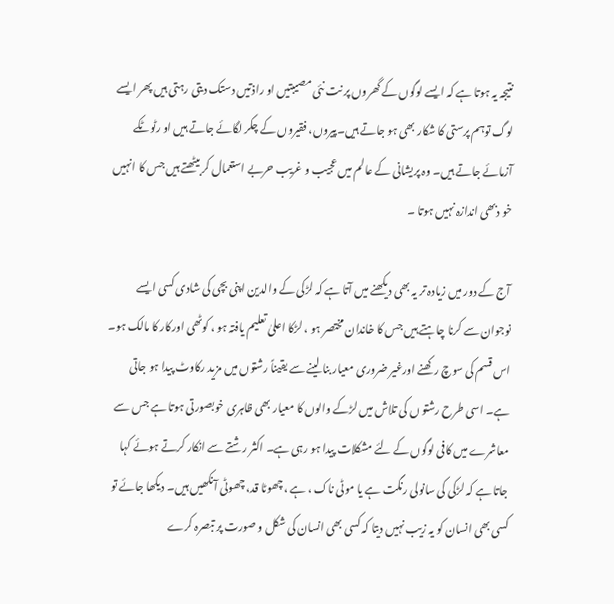نتیجہ یہ ہوتا ہے کہ ایسے لوگوں کے گھروں پر نت نئی مصیبتیں او راذتیں دستک دیتی رہتی ہیں پھر ایسے لوگ توہم پرستی کا شکار بھی ہو جاتے ہیں۔پیروں، فقیروں کے چکر لگائے جاتے ہیں او رٹوٹکے آزمائے جاتے ہیں۔ وہ پریشانی کے عالم میں عجیب و غریب حربے استعمال کر بیٹھتے ہیں جس کا انہیں خو دبھی اندازہ نہیں ہوتا ۔

آج کے دور میں زیادہ تر یہ بھی دیکھنے میں آتا ہے کہ لڑکی کے والدین اپنی بچی کی شادی کسی ایسے نوجوان سے کرنا چاہتے ہیں جس کا خاندان مختصر ہو ، لڑکا اعلیٰ تعلیم یافتہ ہو ، کوٹھی اورکار کا مالک ہو۔ اس قسم کی سوچ رکھنے اورغیر ضروری معیار بنا لینے سے یقیناً رشتوں میں مزید رکاوٹ پیدا ہو جاتی ہے۔ اسی طرح رشتو ں کی تلاش میں لڑکے والوں کا معیار بھی ظاہری خوبصورتی ہوتا ہے جس سے معاشرے میں کافی لوگوں کے لئے مشکلات پیدا ہو رہی ہے۔ اکثر رشتے سے انکار کرتے ہوئے کہا جاتا ہے کہ لڑکی کی سانولی رنگت ہے یا موٹی ناک ، ہے ،چھوٹا قد، چھوٹی آنکھیں ہیں۔ دیکھا جائے تو کسی بھی انسان کو یہ زیب نہیں دیتا کہ کسی بھی انسان کی شکل و صورت پر تبصرہ کرے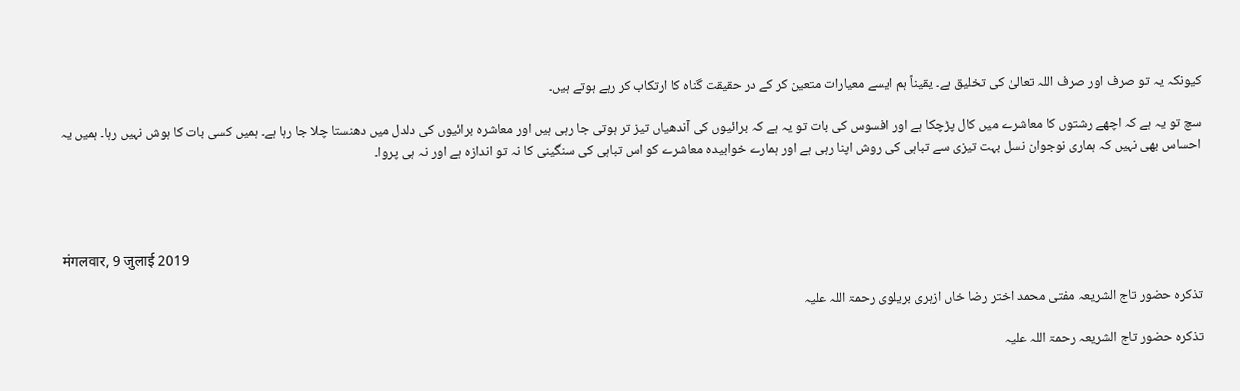کیونکہ یہ تو صرف اور صرف اللہ تعالیٰ کی تخلیق ہے۔ یقیناً ہم ایسے معیارات متعین کر کے در حقیقت گناہ کا ارتکاب کر رہے ہوتے ہیں۔

سچ تو یہ ہے کہ اچھے رشتوں کا معاشرے میں کال پڑچکا ہے اور افسوس کی بات تو یہ ہے کہ برائیوں کی آندھیاں تیز تر ہوتی جا رہی ہیں اور معاشرہ برائیوں کی دلدل میں دھنستا چلا جا رہا ہے۔ ہمیں کسی بات کا ہوش نہیں رہا۔ ہمیں یہ احساس بھی نہیں کہ ہماری نوجوان نسل بہت تیزی سے تباہی کی روش اپنا رہی ہے اور ہمارے خوابیدہ معاشرے کو اس تباہی کی سنگینی کا نہ تو اندازہ ہے اور نہ ہی پروا۔




मंगलवार, 9 जुलाई 2019

تذکرہ حضور تاج الشریعہ مفتی محمد اختر رضا خاں ازہری بریلوی رحمۃ اللہ علیہ

تذکرہ حضور تاج الشریعہ رحمۃ اللہ علیہ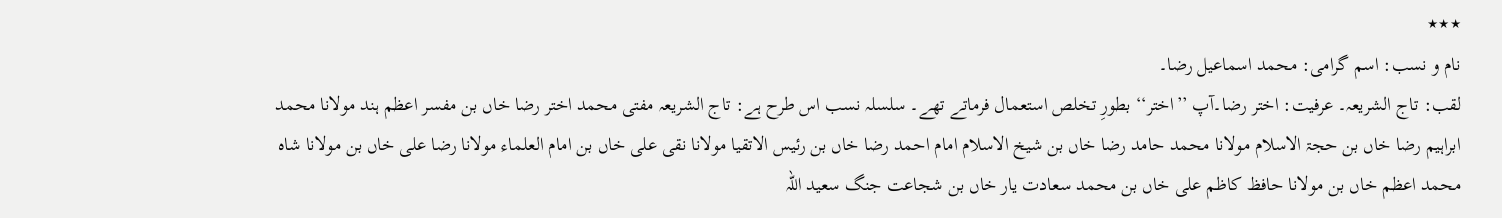٭٭٭
نام و نسب: اسم گرامی: محمد اسماعیل رضا۔
لقب: تاج الشریعہ۔ عرفیت: اختر رضا۔آپ ’’اختر‘‘ بطورِ تخلص استعمال فرماتے تھے۔ سلسلہ نسب اس طرح ہے: تاج الشریعہ مفتی محمد اختر رضا خاں بن مفسر اعظم ہند مولانا محمد ابراہیم رضا خاں بن حجۃ الاسلام مولانا محمد حامد رضا خاں بن شیخ الاسلام امام احمد رضا خاں بن رئیس الاتقیا مولانا نقی علی خاں بن امام العلماء مولانا رضا علی خاں بن مولانا شاہ محمد اعظم خاں بن مولانا حافظ کاظم علی خاں بن محمد سعادت یار خاں بن شجاعت جنگ سعید اللہ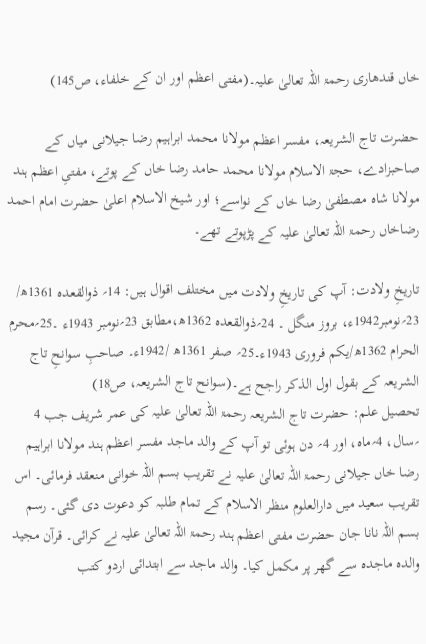خاں قندھاری رحمۃ اللہ تعالیٰ علیہ۔(مفتی اعظم اور ان کے خلفاء، ص145)

حضرت تاج الشریعہ، مفسر اعظم مولانا محمد ابراہیم رضا جیلانی میاں کے صاحبزادے، حجۃ الاسلام مولانا محمد حامد رضا خاں کے پوتے، مفتیِ اعظم ہند مولانا شاہ مصطفیٰ رضا خاں کے نواسے؛ اور شیخ الاسلام اعلیٰ حضرت امام احمد رضاخاں رحمۃ اللہ تعالیٰ علیہ کے پڑپوتے تھے۔

تاریخِ ولادت: آپ کی تاریخِ ولادت میں مختلف اقوال ہیں: 14؍ ذوالقعدہ 1361ھ/ 23؍نومبر1942ء، بروز منگل ۔ 24؍ذوالقعدہ 1362ھ،مطابق 23؍نومبر 1943ء ۔25؍محرم الحرام 1362ھ/یکم فروری 1943ء۔25؍ صفر 1361ھ /1942ء۔ صاحبِ سوانحِ تاج الشریعہ کے بقول اول الذکر راجح ہے۔(سوانح تاج الشریعہ، ص18)
تحصیل علم: حضرت تاج الشریعہ رحمۃ اللہ تعالیٰ علیہ کی عمر شریف جب 4 ؍سال، 4؍ماہ، اور 4؍ دن ہوئی تو آپ کے والد ماجد مفسر اعظم ہند مولانا ابراہیم رضا خاں جیلانی رحمۃ اللہ تعالیٰ علیہ نے تقریب بسم اللہ خوانی منعقد فرمائی۔ اس تقریب سعید میں دارالعلوم منظر الاسلام کے تمام طلبہ کو دعوت دی گئی۔ رسم بسم اللہ نانا جان حضرت مفتی اعظم ہند رحمۃ اللہ تعالیٰ علیہ نے کرائی۔ قرآن مجید والدہ ماجدہ سے گھر پر مکمل کیا۔ والد ماجد سے ابتدائی اردو کتب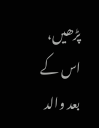پڑھیں، اس کے بعد والد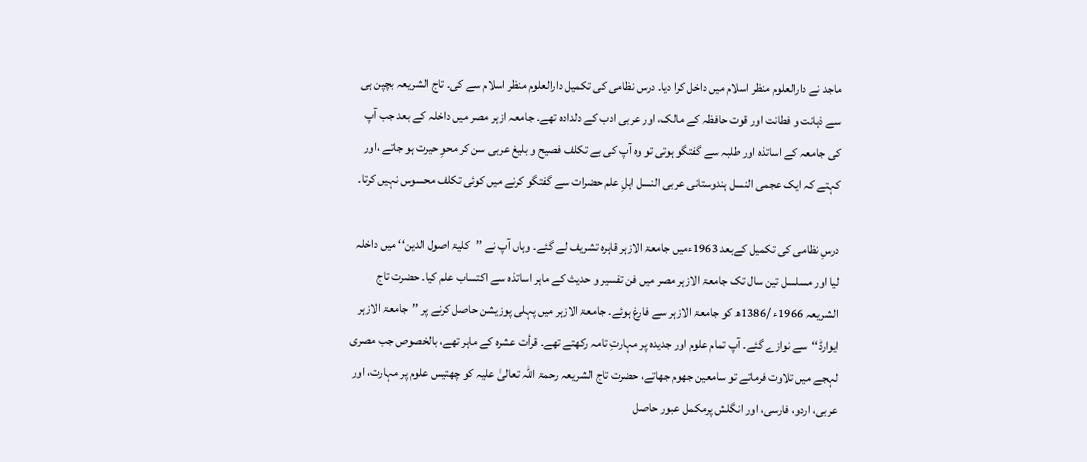ماجد نے دارالعلوم منظر اسلام میں داخل کرا دیا۔ درس نظامی کی تکمیل دارالعلوم منظر اسلام سے کی۔ تاج الشریعہ بچپن ہی سے ذہانت و فطانت اور قوت حافظہ کے مالک، اور عربی ادب کے دلدادہ تھے۔ جامعہ ازہر مصر میں داخلہ کے بعد جب آپ کی جامعہ کے اساتذہ اور طلبہ سے گفتگو ہوتی تو وہ آپ کی بے تکلف فصیح و بلیغ عربی سن کر محوِ حیرت ہو جاتے ،اور کہتے کہ ایک عجمی النسل ہندوستانی عربی النسل اہلِ علم حضرات سے گفتگو کرنے میں کوئی تکلف محسوس نہیں کرتا۔

درسِ نظامی کی تکمیل کےبعد 1963ءمیں جامعۃ الازہر قاہرہ تشریف لے گئے۔ وہاں آپ نے ’’کلیۃ اصول الدین‘‘ میں داخلہ لیا اور مسلسل تین سال تک جامعۃ الازہر مصر میں فن تفسیر و حدیث کے ماہر اساتذہ سے اکتساب علم کیا۔ حضرت تاج الشریعہ 1966ء /1386ھ کو جامعۃ الازہر سے فارغ ہوئے۔ جامعۃ الازہر میں پہلی پوزیشن حاصل کرنے پر ’’جامعۃ الازہر ایوارڈ‘‘سے نوازے گئے۔ آپ تمام علوم اور جدیدہ پر مہارتِ تامہ رکھتے تھے۔ قرأت عشرہ کے ماہر تھے، بالخصوص جب مصری لہجے میں تلاوت فرماتے تو سامعین جھوم جھاتے، حضرت تاج الشریعہ رحمۃ اللہ تعالیٰ علیہ کو چھتیس علوم پر مہارت، اور عربی، اردو، فارسی، اور انگلش پرمکمل عبور حاصل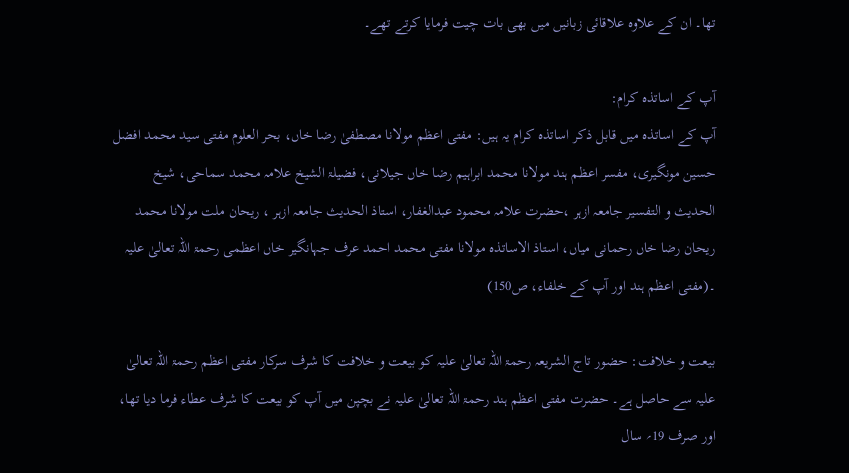تھا۔ ان کے علاوہ علاقائی زبانیں میں بھی بات چیت فرمایا کرتے تھے۔

آپ کے اساتذہ کرام:
آپ کے اساتذہ میں قابل ذکر اساتذہ کرام یہ ہیں: مفتی اعظم مولانا مصطفیٰ رضا خاں، بحر العلوم مفتی سید محمد افضل حسین مونگیری، مفسر اعظم ہند مولانا محمد ابراہیم رضا خاں جیلانی، فضیلۃ الشیخ علامہ محمد سماحی، شیخ الحدیث و التفسیر جامعہ ازہر ،حضرت علامہ محمود عبدالغفار، استاذ الحدیث جامعہ ازہر ، ریحان ملت مولانا محمد ریحان رضا خاں رحمانی میاں، استاذ الاساتذہ مولانا مفتی محمد احمد عرف جہانگیر خاں اعظمی رحمۃ اللہ تعالیٰ علیہ ۔(مفتی اعظم ہند اور آپ کے خلفاء، ص150)

بیعت و خلافت: حضور تاج الشریعہ رحمۃ اللہ تعالیٰ علیہ کو بیعت و خلافت کا شرف سرکار مفتی اعظم رحمۃ اللہ تعالیٰ علیہ سے حاصل ہے۔ حضرت مفتی اعظم ہند رحمۃ اللہ تعالیٰ علیہ نے بچپن میں آپ کو بیعت کا شرف عطاء فرما دیا تھا، اور صرف 19؍ سال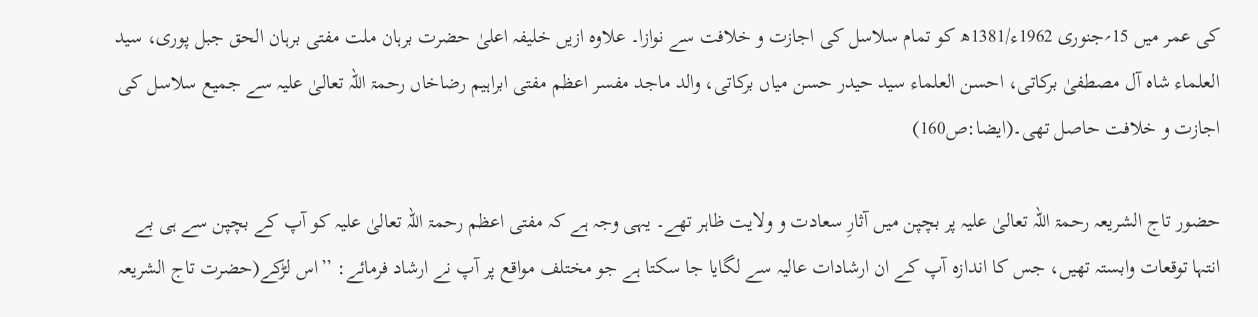کی عمر میں 15؍جنوری 1962ء/1381ھ کو تمام سلاسل کی اجازت و خلافت سے نوازا۔ علاوہ ازیں خلیفہ اعلیٰ حضرت برہان ملت مفتی برہان الحق جبل پوری، سید العلماء شاہ آل مصطفیٰ برکاتی، احسن العلماء سید حیدر حسن میاں برکاتی، والد ماجد مفسر اعظم مفتی ابراہیم رضاخاں رحمۃ اللہ تعالیٰ علیہ سے جمیع سلاسل کی اجازت و خلافت حاصل تھی۔(ایضا:ص160)

حضور تاج الشریعہ رحمۃ اللہ تعالیٰ علیہ پر بچپن میں آثارِ سعادت و ولایت ظاہر تھے۔ یہی وجہ ہے کہ مفتی اعظم رحمۃ اللہ تعالیٰ علیہ کو آپ کے بچپن سے ہی بے انتہا توقعات وابستہ تھیں، جس کا اندازہ آپ کے ان ارشادات عالیہ سے لگایا جا سکتا ہے جو مختلف مواقع پر آپ نے ارشاد فرمائے: ’’اس لڑکے(حضرت تاج الشریعہ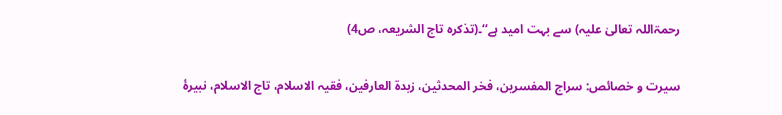رحمۃاللہ تعالیٰ علیہ) سے بہت امید ہے‘‘۔(تذکرہ تاج الشریعہ، ص4)

سیرت و خصائص: سراج المفسرین، فخر المحدثین، زبدۃ العارفین، فقیہ الاسلام، تاج الاسلام، نبیرۂ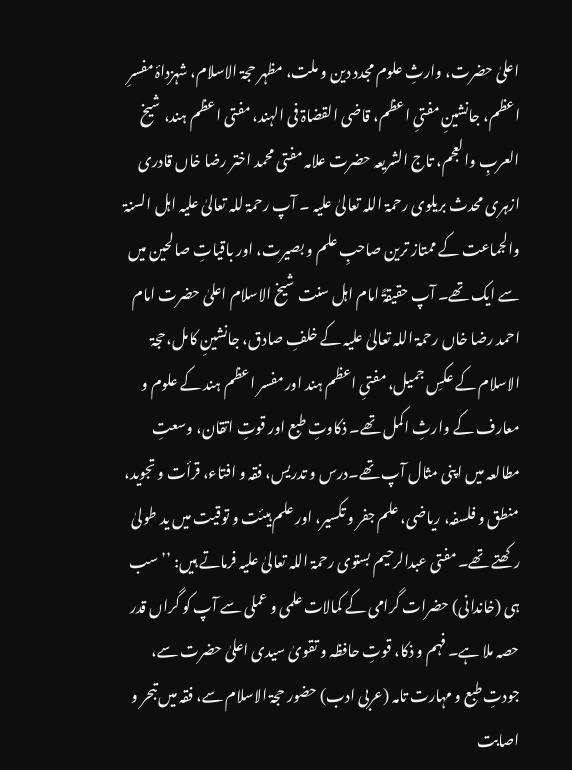اعلیٰ حضرت، وارثِ علوم مجدد دین و ملت، مظہر حجۃ الاسلام، شہزداۂ مفسرِ اعظم، جانشینِ مفتیِ اعظم، قاضی القضاۃ فی الہند، مفتی اعظم ہند، شیخ العربِ والعجم، تاج الشریعہ حضرت علامہ مفتی محمد اختر رضا خاں قادری ازہری محدث بریلوی رحمۃ اللہ تعالیٰ علیہ ۔ آپ رحمۃ للہ تعالیٰ علیہ اہل السنۃ والجماعت کے ممتاز ترین صاحبِ علم و بصیرت، اور باقیاتِ صالحین میں سے ایک تھے۔ آپ حقیقۃً امام اہل سنت شیخ الاسلام اعلیٰ حضرت امام احمد رضا خاں رحمۃ اللہ تعالیٰ علیہ کے خلفِ صادق، جانشینِ کامل،حجۃ الاسلام کے عکسِ جمیل، مفتیِ اعظم ہند اور مفسر اعظم ہند کے علوم و معارف کے وارثِ اکمل تھے۔ ذکاوتِ طبع اور قوتِ اتقان، وسعتِ مطالعہ میں اپنی مثال آپ تھے۔درس و تدریس، فقہ و افتاء، قرأت و تجوید، منطق و فلسفہ، ریاضی، علم جفر و تکسیر، اور علم ہیئت و توقیت میں ید طولیٰ رکھتے تھے۔ مفتی عبدالرحیم بستوی رحمۃ اللہ تعالیٰ علیہ فرماتے ہیں: ’’ سب ہی (خاندانی) حضرات گرامی کے کمالات علمی و عملی سے آپ کو گراں قدر حصہ ملا ہے۔ فہم و ذکا، قوتِ حافظہ و تقویٰ سیدی اعلیٰ حضرت سے، جودتِ طبع و مہارت تامہ (عربی ادب) حضور حجۃ الاسلام سے، فقہ میں تبحر و اصابت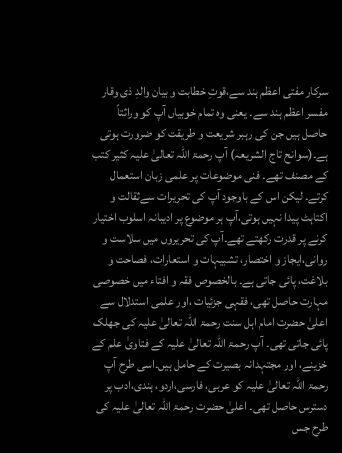سرکار مفتی اعظم ہند سے،قوتِ خطابت و بیان والدِ ذی وقار مفسر اعظم ہند سے۔ یعنی وہ تمام خوبیاں آپ کو وراثتاً حاصل ہیں جن کی رہبر شریعت و طریقت کو ضرورت ہوتی ہے۔(سوانح تاج الشریعہ) آپ رحمۃ اللہ تعالیٰ علیہ کثیر کتب کے مصنف تھے۔ فنی موضوعات پر علمی زبان استعمال کرتے۔ لیکن اس کے باوجود آپ کی تحریرات سےثقالت و اکتاہٹ پیدا نہیں ہوتی،آپ ہر موضوع پر ادیبانہ اسلوب اختیار کرنے پر قدرت رکھتے تھے۔آپ کی تحریروں میں سلاست و روانی،ایجاز و اختصار، تشبیہات و استعارات، فصاحت و بلاغت، پائی جاتی ہے۔ بالخصوص فقہ و افتاء میں خصوصی مہارت حاصل تھی، فقہی جزئیات ،اور علمی استدلال سے اعلیٰ حضرت امام اہل سنت رحمۃ اللہ تعالیٰ علیہ کی جھلک پائی جاتی تھی۔ آپ رحمۃ اللہ تعالیٰ علیہ کے فتاویٰ علم کے خزینے، اور مجتہدانہ بصیرت کے حامل ہیں۔اسی طرح آپ رحمۃ اللہ تعالیٰ علیہ کو عربی، فارسی،اردو، ہندی،ادب پر دسترس حاصل تھی۔ اعلیٰ حضرت رحمۃ اللہ تعالیٰ علیہ کی طرح جس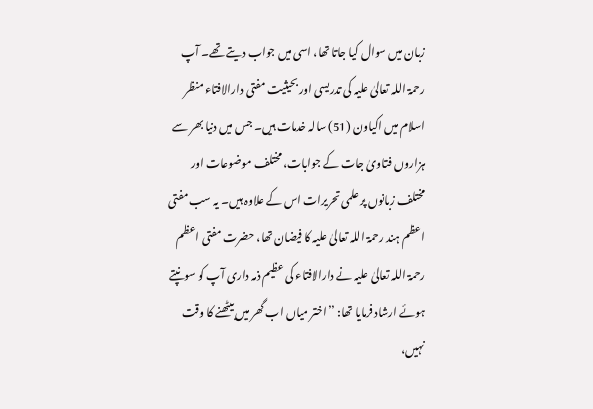زبان میں سوال کیا جاتا تھا، اسی میں جواب دیتے تھے۔ آپ رحمۃ اللہ تعالیٰ علیہ کی تدریسی اور بحیثیت مفتی دارالافتاء منظر اسلام میں اکیاون (51) سالہ خدمات ہیں۔ جس میں دنیا بھر سے ہزاروں فتاویٰ جات کے جوابات، مختلف موضوعات اور مختلف زبانوں پر علمی تحریرات اس کے علاوہ ہیں۔ یہ سب مفتی اعظم ہند رحمۃ اللہ تعالیٰ علیہ کا فیضان تھا، حضرت مفتی اعظم رحمۃ اللہ تعالیٰ علیہ نے دارالافتاء کی عظیم ذمہ داری آپ کو سونپتے ہوئے ارشاد فرمایا تھا: ’’اختر میاں اب گھر میں بیٹھنے کا وقت نہیں،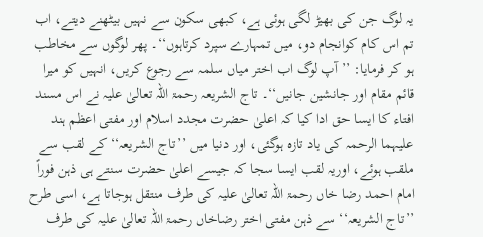یہ لوگ جن کی بھیڑ لگی ہوئی ہے، کبھی سکون سے نہیں بیٹھنے دیتے، اب تم اس کام کوانجام دو، میں تمہارے سپرد کرتاہوں‘‘۔ پھر لوگوں سے مخاطب ہو کر فرمایا: ’’آپ لوگ اب اختر میاں سلمہ سے رجوع کریں، انہیں کو میرا قائم مقام اور جانشین جانیں‘‘۔ تاج الشریعہ رحمۃ اللہ تعالیٰ علیہ نے اس مسند افتاء کا ایسا حق ادا کیا کہ اعلیٰ حضرت مجدد اسلام اور مفتی اعظم ہند علیہما الرحمہ کی یاد تازہ ہوگئی، اور دنیا میں ’’تاج الشریعہ‘‘ کے لقب سے ملقب ہوئے، اوریہ لقب ایسا سجا کہ جیسے اعلیٰ حضرت سنتے ہی ذہن فوراً امام احمد رضا خاں رحمۃ اللہ تعالیٰ علیہ کی طرف منتقل ہوجاتا ہے، اسی طرح ’’تاج الشریعہ‘‘ سے ذہن مفتی اختر رضاخاں رحمۃ اللہ تعالیٰ علیہ کی طرف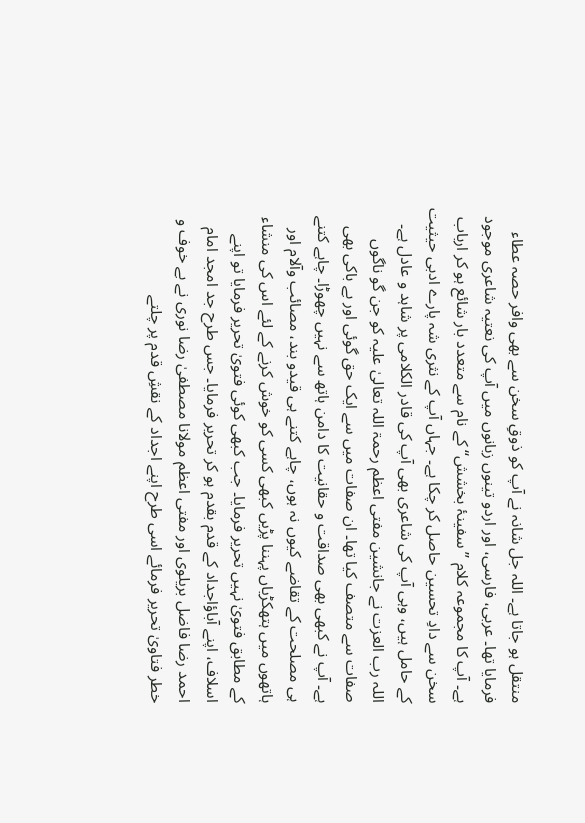منتقل ہو جاتا ہے۔ اللہ جل شانہ نے آپ کو ذوقِ سخن سے بھی وافر حصہ عطاء فرمایا تھا۔ عربی، فارسی، اور اردو تینوں زبانوں میں آپ کی نعتیہ شاعری موجود ہے۔ آپ کا مجموعہ کلام ’’سفینۂ بخشش‘‘ کے نام سے متعدد بار شائع ہو کر ارباب سخن سے دادِ تحسین حاصل کر چکا ہے۔ جہاں آپ کے نثری شہ پارے ادبی حیثیت کے حامل ہیں، وہی آپ کی شاعری بھی آپ کی قادر الکلامی پر شاہد و عادل ہے۔ اللہ رب العزت نے جانشین مفتی اعظم رحمۃ اللہ تعالیٰ علیہ کو جن گو ناگوں صفات سے متصف کیا تھا۔ ان صفات میں سے ایک حق گوئی اور بے باکی بھی ہے۔ آپ نے کبھی بھی صداقت و حقانیت کا دامن ہاتھ سے نہیں چھوڑا۔ چاہے کتنے ہی مصلحت کے تقاضے کیوں نہ ہوں، چاہے کتنے ہی قیدو بند، مصائب وآلام اور ہاتھوں میں ہتھکڑیاں پہننا پڑیں کبھی کسی کو خوش کرنے کے لئے اس کی منشاء کے مطابق فتویٰ نہیں تحریر فرمایا۔ جب کبھی کوئی فتویٰ تحریر فرمایا تو اپنے اسلاف، اپنے آباؤاجداد کے قدم بقدم ہو کر تحریر فرمایا۔ جس طرح جد امجد امام احمد رضا فاضل بریلوی اور مفتی اعظم مولانا مصطفیٰ رضا نوری نے بے خوف و خطر فتاویٰ تحریر فرمائے اسی طرح اپنے اجداد کے نقشِ قدم پر چلتے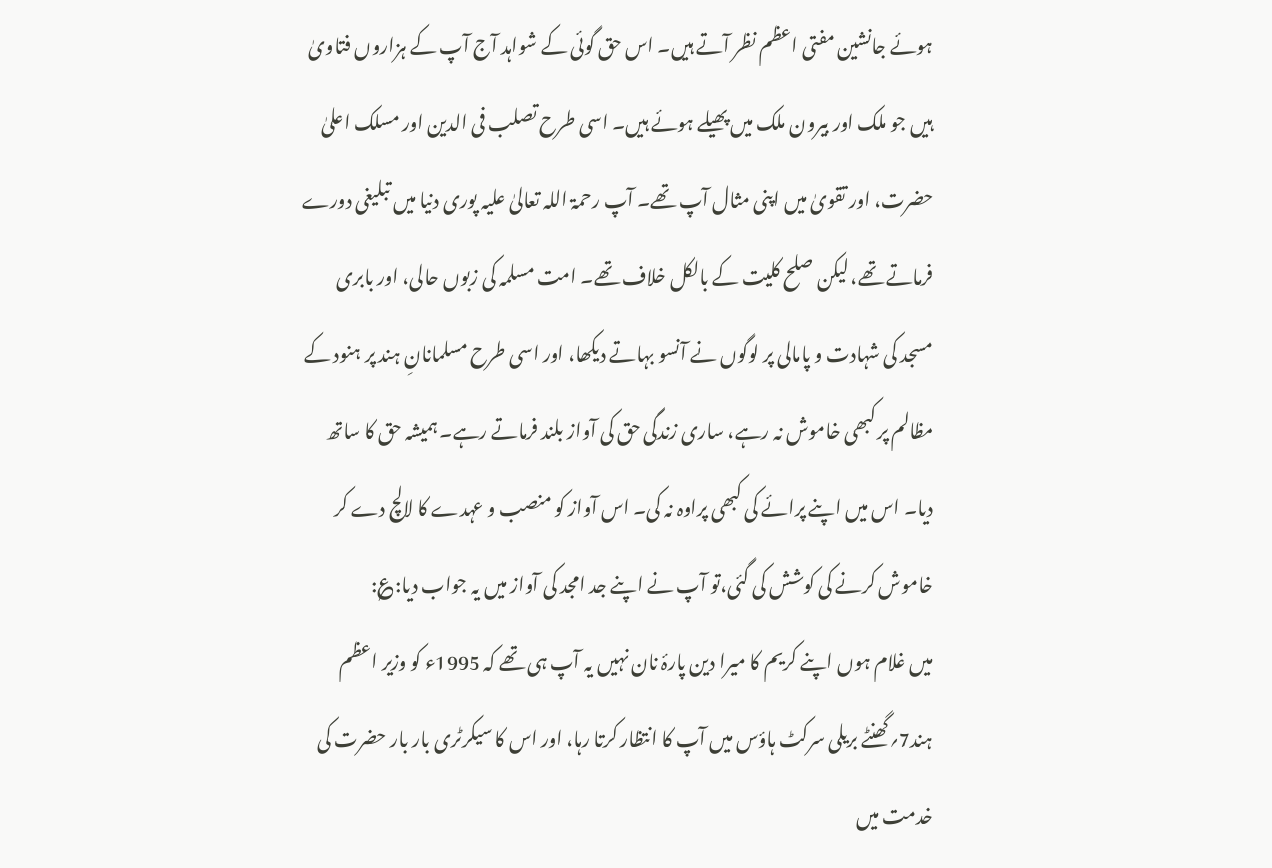ہوئے جانشین مفتی اعظم نظر آتے ہیں۔ اس حق گوئی کے شواہد آج آپ کے ہزاروں فتاویٰ ہیں جو ملک اور بیرون ملک میں پھیلے ہوئے ہیں۔ اسی طرح تصلب فی الدین اور مسلک اعلیٰ حضرت، اور تقویٰ میں اپنی مثال آپ تھے۔ آپ رحمۃ اللہ تعالیٰ علیہ پوری دنیا میں تبلیغی دورے فرماتے تھے، لیکن صلح کلیت کے بالکل خلاف تھے۔ امت مسلمہ کی زبوں حالی، اور بابری مسجد کی شہادت و پامالی پر لوگوں نے آنسو بہاتے دیکھا، اور اسی طرح مسلمانانِ ہند پر ہنود کے مظالم پر کبھی خاموش نہ رہے، ساری زندگی حق کی آواز بلند فرماتے رہے۔ ہمیشہ حق کا ساتھ دیا۔ اس میں اپنے پرائے کی کبھی پراوہ نہ کی۔ اس آواز کو منصب و عہدے کا لالچ دے کر خاموش کرنے کی کوشش کی گئی،تو آپ نے اپنے جد امجد کی آواز میں یہ جواب دیا:؏:
میں غلام ہوں اپنے کریم کا میرا دین پارۂ نان نہیں یہ آپ ہی تھے کہ 1995ء کو وزیر اعظم ہند7؍گھنٹے بریلی سرکٹ ہاؤس میں آپ کا انتظار کرتا رہا، اور اس کا سیکرٹری بار بار حضرت کی خدمت میں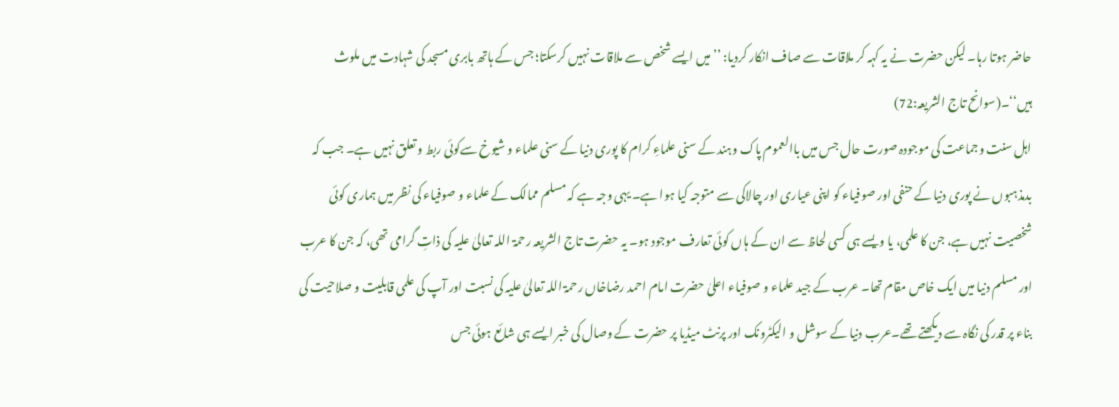حاضر ہوتا رہا۔ لیکن حضرت نے یہ کہہ کر ملاقات سے صاف انکار کردیا: ’’میں ایسے شخص سے ملاقات نہیں کرسکتا؛ جس کے ہاتھ بابری مسجد کی شہادت میں ملوث ہیں‘‘۔(سوانح تاج الشریعہ:72)
اہل سنت وجماعت کی موجودہ صورت حال جس میں باالعموم پاک وہند کے سنی علماءِ کرام کا پوری دنیا کے سنی علماء و شیوخ سےکوئی ربط و تعلق نہیں ہے۔ جب کہ بدمذہبوں نے پوری دنیا کے حنفی اور صوفیاء کو اپنی عیاری اور چالاکی سے متوجہ کیا ہوا ہے۔ یہی وجہ ہے کہ مسلم ممالک کے علماء و صوفیاء کی نظر میں ہماری کوئی شخصیت نہیں ہے، جن کا علمی، یا ویسے ہی کسی لحاظ سے ان کے ہاں کوئی تعارف موجود ہو۔ یہ حضرت تاج الشریعہ رحمۃ اللہ تعالیٰ علیہ کی ذاتِ گرامی تھی، کہ جن کا عرب اور مسلم دنیا میں ایک خاص مقام تھا۔ عرب کے جید علماء و صوفیاء اعلیٰ حضرت امام احمد رضاخاں رحمۃ اللہ تعالیٰ علیہ کی نسبت اور آپ کی علمی قابلیت و صلاحیت کی بناء پر قدر کی نگاہ سے دیکھتے تھے۔عرب دنیا کے سوشل و الیکٹرونک اور پرنٹ میڈیا پر حضرت کے وصال کی خبر ایسے ہی شائع ہوئی جس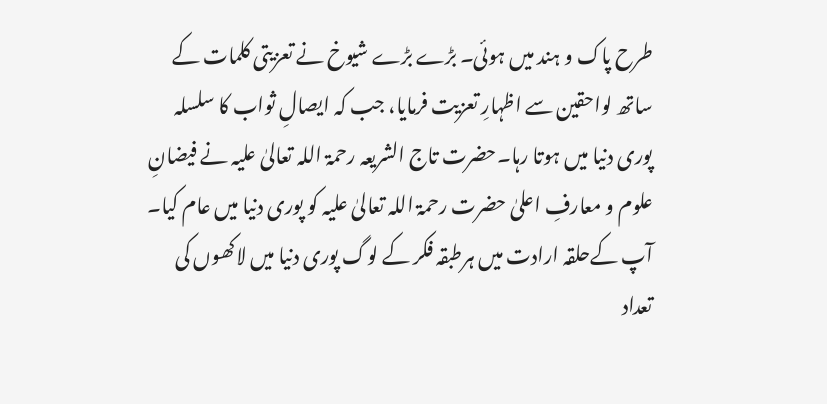طرح پاک و ہند میں ہوئی۔ بڑے بڑے شیوخ نے تعزیتی کلمات کے ساتھ لواحقین سے اظہارِ تعزیت فرمایا، جب کہ ایصالِ ثواب کا سلسلہ پوری دنیا میں ہوتا رہا۔حضرت تاج الشریعہ رحمۃ اللہ تعالیٰ علیہ نے فیضانِ علوم و معارفِ اعلیٰ حضرت رحمۃ اللہ تعالیٰ علیہ کو پوری دنیا میں عام کیا۔ آپ کےحلقہ ارادت میں ہرطبقہ فکر کے لوگ پوری دنیا میں لاکھوں کی تعداد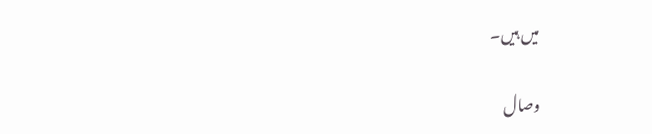میں ہیں۔

وصال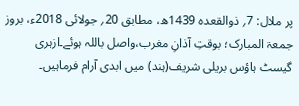پر ملال: 7؍ ذوالقعدہ 1439ھ، مطابق 20؍ جولائی 2018ء، بروز جمعۃ المبارک؛ بوقتِ آذانِ مغرب،واصل باللہ ہوئے۔ازہری گیسٹ ہاؤس بریلی شریف(ہند) میں ابدی آرام فرماہیں۔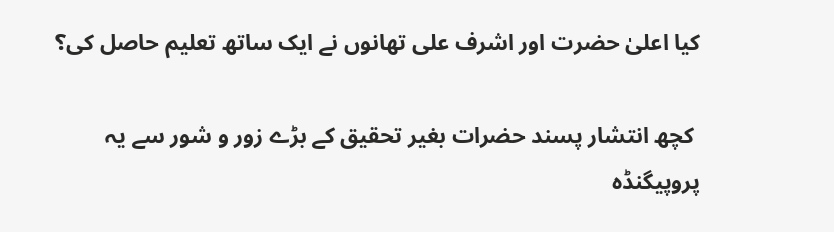کیا اعلیٰ حضرت اور اشرف علی تھانوں نے ایک ساتھ تعلیم حاصل کی؟

 کچھ انتشار پسند حضرات بغیر تحقیق کے بڑے زور و شور سے یہ پروپیگنڈہ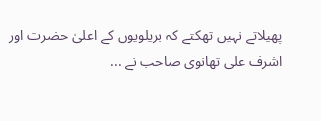پھیلاتے نہیں تھکتے کہ بریلویوں کے اعلیٰ حضرت اور اشرف علی تھانوی صاحب نے ...